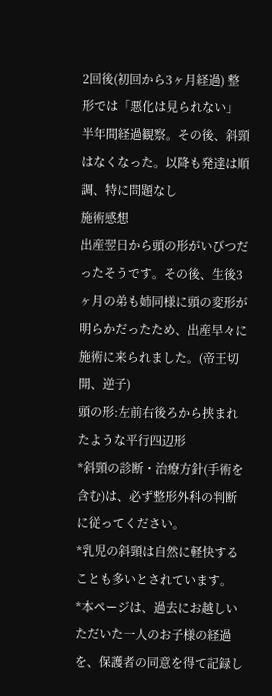2回後(初回から3ヶ月経過) 整形では「悪化は見られない」
半年間経過観察。その後、斜頸はなくなった。以降も発達は順調、特に問題なし
施術感想
出産翌日から頭の形がいびつだったそうです。その後、生後3ヶ月の弟も姉同様に頭の変形が明らかだったため、出産早々に施術に来られました。(帝王切開、逆子)
頭の形:左前右後ろから挟まれたような平行四辺形
*斜頸の診断・治療方針(手術を含む)は、必ず整形外科の判断に従ってください。
*乳児の斜頸は自然に軽快することも多いとされています。
*本ページは、過去にお越しいただいた一人のお子様の経過を、保護者の同意を得て記録し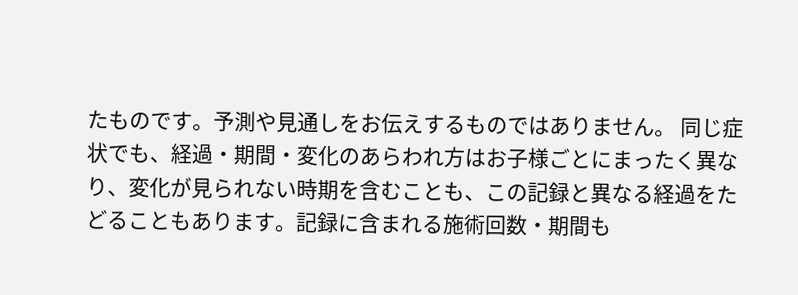たものです。予測や見通しをお伝えするものではありません。 同じ症状でも、経過・期間・変化のあらわれ方はお子様ごとにまったく異なり、変化が見られない時期を含むことも、この記録と異なる経過をたどることもあります。記録に含まれる施術回数・期間も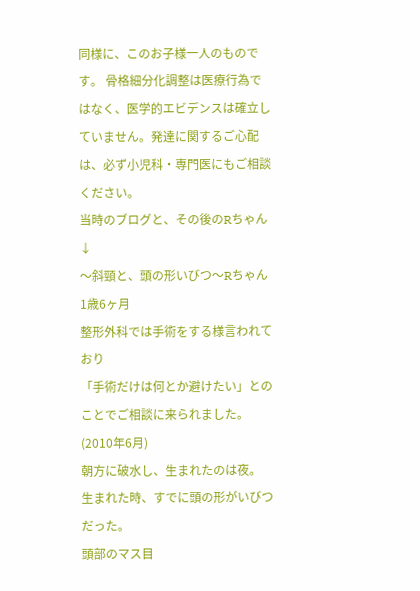同様に、このお子様一人のものです。 骨格細分化調整は医療行為ではなく、医学的エビデンスは確立していません。発達に関するご心配は、必ず小児科・専門医にもご相談ください。
当時のブログと、その後のRちゃん↓
〜斜頸と、頭の形いびつ〜Rちゃん 1歳6ヶ月
整形外科では手術をする様言われており
「手術だけは何とか避けたい」とのことでご相談に来られました。(2010年6月)
朝方に破水し、生まれたのは夜。
生まれた時、すでに頭の形がいびつだった。
頭部のマス目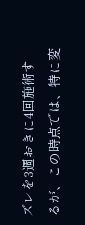ズレを3週おきに4回施術するが、この時点では、特に変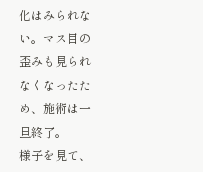化はみられない。マス目の歪みも見られなくなったため、施術は一旦終了。
様子を見て、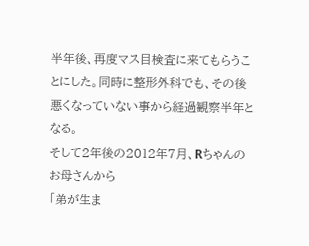半年後、再度マス目検査に来てもらうことにした。同時に整形外科でも、その後悪くなっていない事から経過観察半年となる。
そして2年後の2012年7月、Rちゃんのお母さんから
「弟が生ま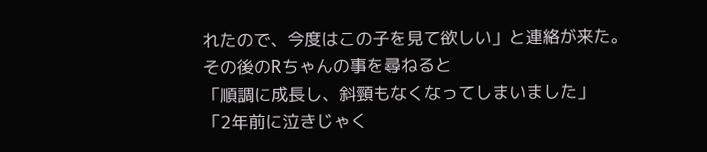れたので、今度はこの子を見て欲しい」と連絡が来た。
その後のRちゃんの事を尋ねると
「順調に成長し、斜頸もなくなってしまいました」
「2年前に泣きじゃく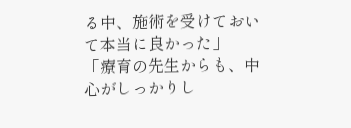る中、施術を受けておいて本当に良かった」
「療育の先生からも、中心がしっかりし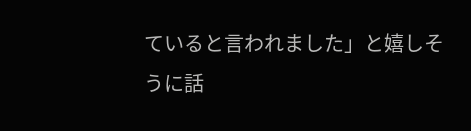ていると言われました」と嬉しそうに話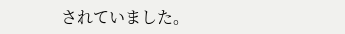されていました。